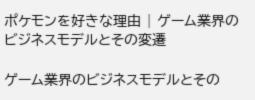ポケモンを好きな理由 | ゲーム業界のビジネスモデルとその変遷

ゲーム業界のビジネスモデルとその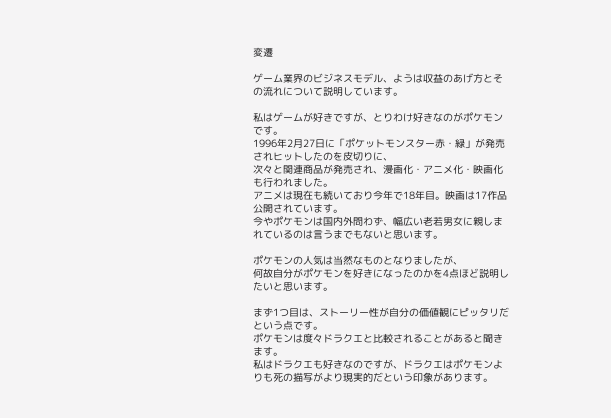変遷

ゲーム業界のビジネスモデル、ようは収益のあげ方とその流れについて説明しています。

私はゲームが好きですが、とりわけ好きなのがポケモンです。
1996年2月27日に「ポケットモンスター赤・緑」が発売されヒットしたのを皮切りに、
次々と関連商品が発売され、漫画化・アニメ化・映画化も行われました。
アニメは現在も続いており今年で18年目。映画は17作品公開されています。
今やポケモンは国内外問わず、幅広い老若男女に親しまれているのは言うまでもないと思います。

ポケモンの人気は当然なものとなりましたが、
何故自分がポケモンを好きになったのかを4点ほど説明したいと思います。

まず1つ目は、ストーリー性が自分の価値観にピッタリだという点です。
ポケモンは度々ドラクエと比較されることがあると聞きます。
私はドラクエも好きなのですが、ドラクエはポケモンよりも死の描写がより現実的だという印象があります。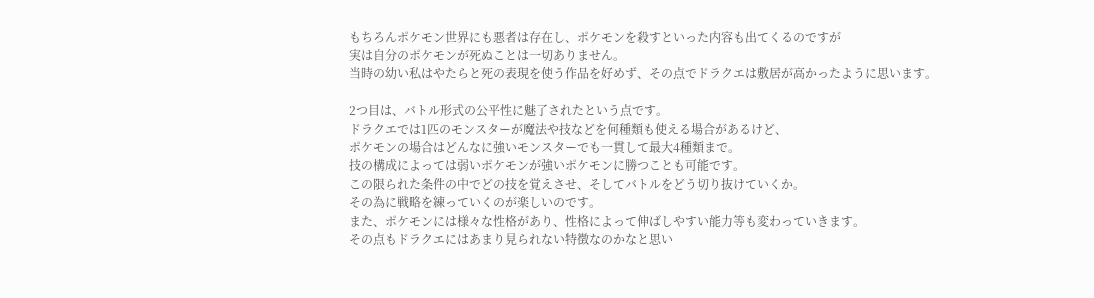もちろんポケモン世界にも悪者は存在し、ポケモンを殺すといった内容も出てくるのですが
実は自分のポケモンが死ぬことは一切ありません。
当時の幼い私はやたらと死の表現を使う作品を好めず、その点でドラクエは敷居が高かったように思います。

2つ目は、バトル形式の公平性に魅了されたという点です。
ドラクエでは1匹のモンスターが魔法や技などを何種類も使える場合があるけど、
ポケモンの場合はどんなに強いモンスターでも一貫して最大4種類まで。
技の構成によっては弱いポケモンが強いポケモンに勝つことも可能です。
この限られた条件の中でどの技を覚えさせ、そしてバトルをどう切り抜けていくか。
その為に戦略を練っていくのが楽しいのです。
また、ポケモンには様々な性格があり、性格によって伸ばしやすい能力等も変わっていきます。
その点もドラクエにはあまり見られない特徴なのかなと思い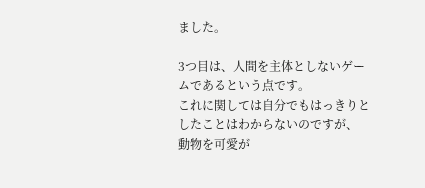ました。

3つ目は、人間を主体としないゲームであるという点です。
これに関しては自分でもはっきりとしたことはわからないのですが、
動物を可愛が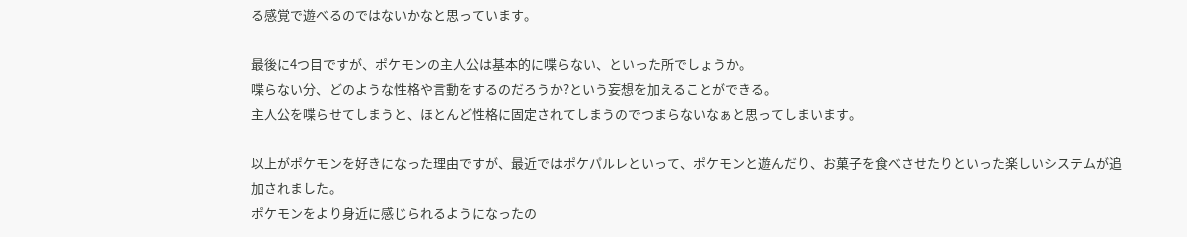る感覚で遊べるのではないかなと思っています。

最後に4つ目ですが、ポケモンの主人公は基本的に喋らない、といった所でしょうか。
喋らない分、どのような性格や言動をするのだろうか?という妄想を加えることができる。
主人公を喋らせてしまうと、ほとんど性格に固定されてしまうのでつまらないなぁと思ってしまいます。

以上がポケモンを好きになった理由ですが、最近ではポケパルレといって、ポケモンと遊んだり、お菓子を食べさせたりといった楽しいシステムが追加されました。
ポケモンをより身近に感じられるようになったの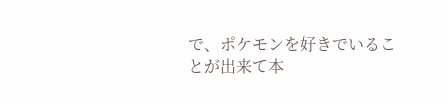で、ポケモンを好きでいることが出来て本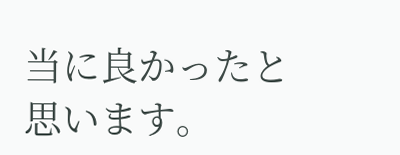当に良かったと思います。